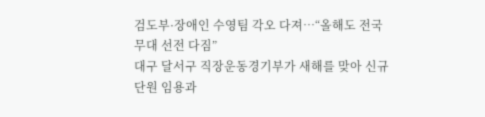검도부·장애인 수영팀 각오 다져⋯“올해도 전국 무대 선전 다짐”
대구 달서구 직장운동경기부가 새해를 맞아 신규 단원 임용과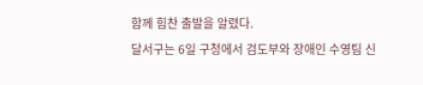함께 힘찬 출발을 알렸다.
달서구는 6일 구청에서 검도부와 장애인 수영팀 신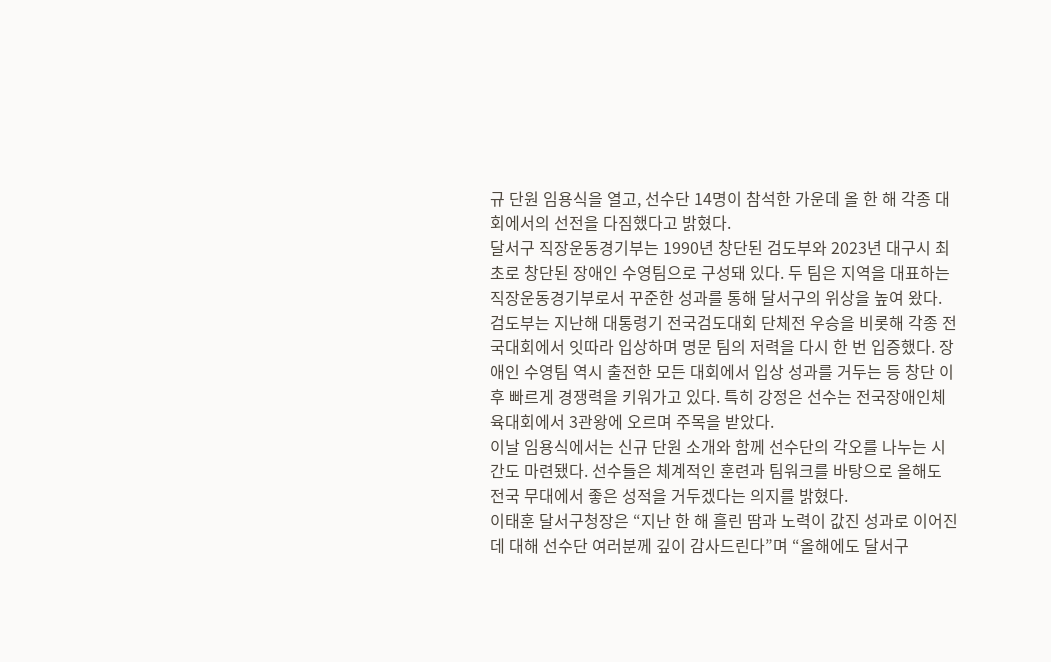규 단원 임용식을 열고, 선수단 14명이 참석한 가운데 올 한 해 각종 대회에서의 선전을 다짐했다고 밝혔다.
달서구 직장운동경기부는 1990년 창단된 검도부와 2023년 대구시 최초로 창단된 장애인 수영팀으로 구성돼 있다. 두 팀은 지역을 대표하는 직장운동경기부로서 꾸준한 성과를 통해 달서구의 위상을 높여 왔다.
검도부는 지난해 대통령기 전국검도대회 단체전 우승을 비롯해 각종 전국대회에서 잇따라 입상하며 명문 팀의 저력을 다시 한 번 입증했다. 장애인 수영팀 역시 출전한 모든 대회에서 입상 성과를 거두는 등 창단 이후 빠르게 경쟁력을 키워가고 있다. 특히 강정은 선수는 전국장애인체육대회에서 3관왕에 오르며 주목을 받았다.
이날 임용식에서는 신규 단원 소개와 함께 선수단의 각오를 나누는 시간도 마련됐다. 선수들은 체계적인 훈련과 팀워크를 바탕으로 올해도 전국 무대에서 좋은 성적을 거두겠다는 의지를 밝혔다.
이태훈 달서구청장은 “지난 한 해 흘린 땀과 노력이 값진 성과로 이어진 데 대해 선수단 여러분께 깊이 감사드린다”며 “올해에도 달서구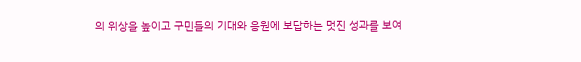의 위상을 높이고 구민들의 기대와 응원에 보답하는 멋진 성과를 보여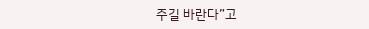주길 바란다”고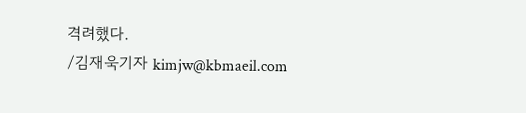격려했다.
/김재욱기자 kimjw@kbmaeil.com